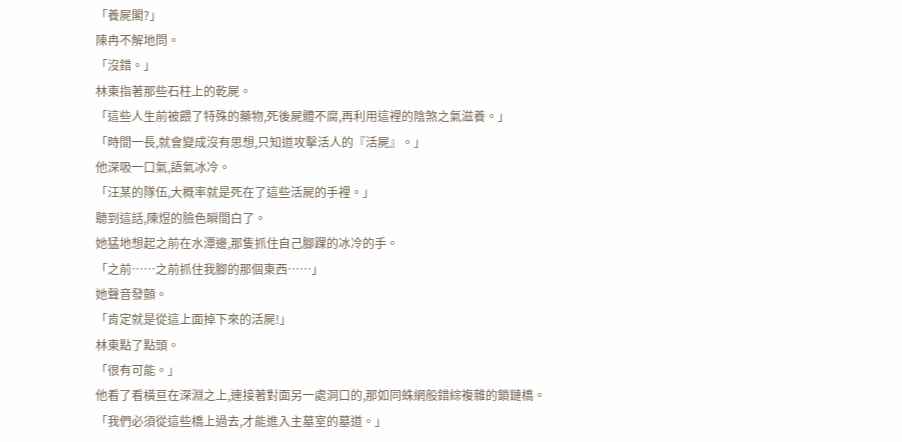「養屍閣?」
陳冉不解地問。
「沒錯。」
林東指著那些石柱上的乾屍。
「這些人生前被餵了特殊的藥物,死後屍體不腐,再利用這裡的陰煞之氣滋養。」
「時間一長,就會變成沒有思想,只知道攻擊活人的『活屍』。」
他深吸一口氣,語氣冰冷。
「汪某的隊伍,大概率就是死在了這些活屍的手裡。」
聽到這話,陳煜的臉色瞬間白了。
她猛地想起之前在水潭邊,那隻抓住自己腳踝的冰冷的手。
「之前……之前抓住我腳的那個東西……」
她聲音發顫。
「肯定就是從這上面掉下來的活屍!」
林東點了點頭。
「很有可能。」
他看了看橫亘在深淵之上,連接著對面另一處洞口的,那如同蛛網般錯綜複雜的鎖鏈橋。
「我們必須從這些橋上過去,才能進入主墓室的墓道。」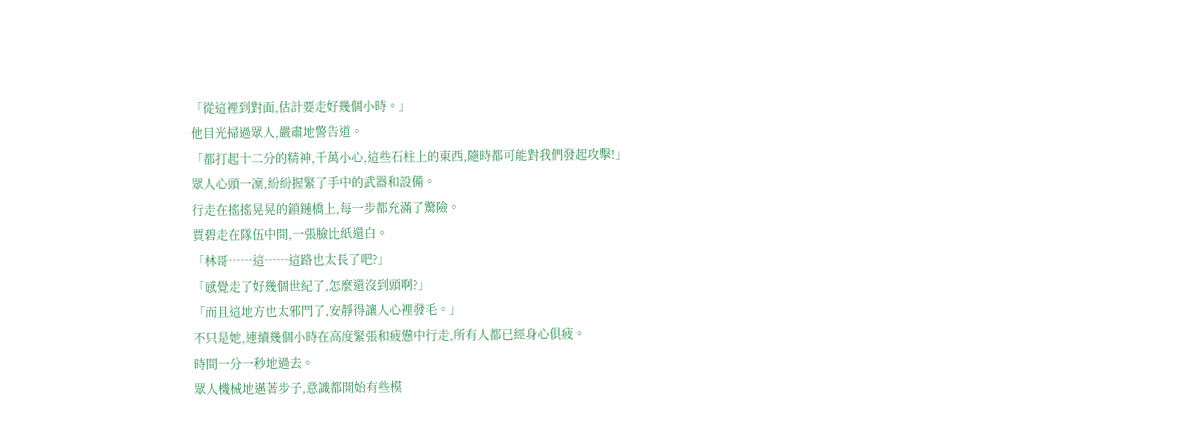「從這裡到對面,估計要走好幾個小時。」
他目光掃過眾人,嚴肅地警告道。
「都打起十二分的精神,千萬小心,這些石柱上的東西,隨時都可能對我們發起攻擊!」
眾人心頭一凜,紛紛握緊了手中的武器和設備。
行走在搖搖晃晃的鎖鏈橋上,每一步都充滿了驚險。
賈碧走在隊伍中間,一張臉比紙還白。
「林哥……這……這路也太長了吧?」
「感覺走了好幾個世紀了,怎麼還沒到頭啊?」
「而且這地方也太邪門了,安靜得讓人心裡發毛。」
不只是她,連續幾個小時在高度緊張和疲憊中行走,所有人都已經身心俱疲。
時間一分一秒地過去。
眾人機械地邁著步子,意識都開始有些模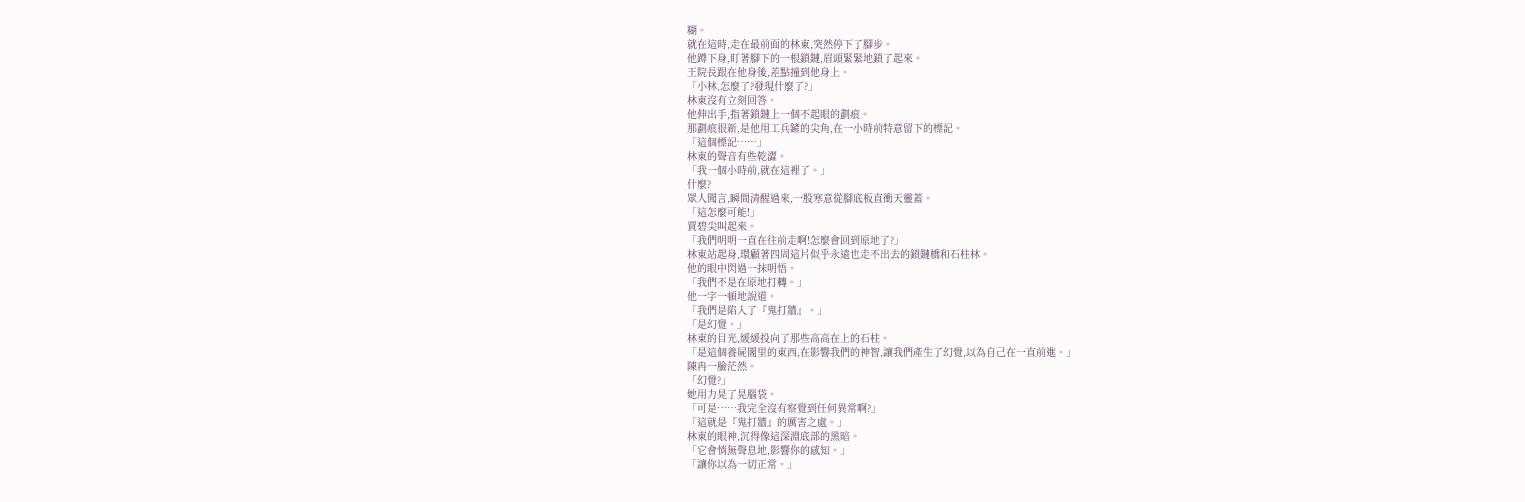糊。
就在這時,走在最前面的林東,突然停下了腳步。
他蹲下身,盯著腳下的一根鎖鏈,眉頭緊緊地鎖了起來。
王院長跟在他身後,差點撞到他身上。
「小林,怎麼了?發現什麼了?」
林東沒有立刻回答。
他伸出手,指著鎖鏈上一個不起眼的劃痕。
那劃痕很新,是他用工兵鏟的尖角,在一小時前特意留下的標記。
「這個標記……」
林東的聲音有些乾澀。
「我一個小時前,就在這裡了。」
什麼?
眾人聞言,瞬間清醒過來,一股寒意從腳底板直衝天靈蓋。
「這怎麼可能!」
賈碧尖叫起來。
「我們明明一直在往前走啊!怎麼會回到原地了?」
林東站起身,環顧著四周這片似乎永遠也走不出去的鎖鏈橋和石柱林。
他的眼中閃過一抹明悟。
「我們不是在原地打轉。」
他一字一頓地說道。
「我們是陷入了『鬼打牆』。」
「是幻覺。」
林東的目光,緩緩投向了那些高高在上的石柱。
「是這個養屍閣里的東西,在影響我們的神智,讓我們產生了幻覺,以為自己在一直前進。」
陳冉一臉茫然。
「幻覺?」
她用力晃了晃腦袋。
「可是……我完全沒有察覺到任何異常啊?」
「這就是『鬼打牆』的厲害之處。」
林東的眼神,沉得像這深淵底部的黑暗。
「它會悄無聲息地,影響你的感知。」
「讓你以為一切正常。」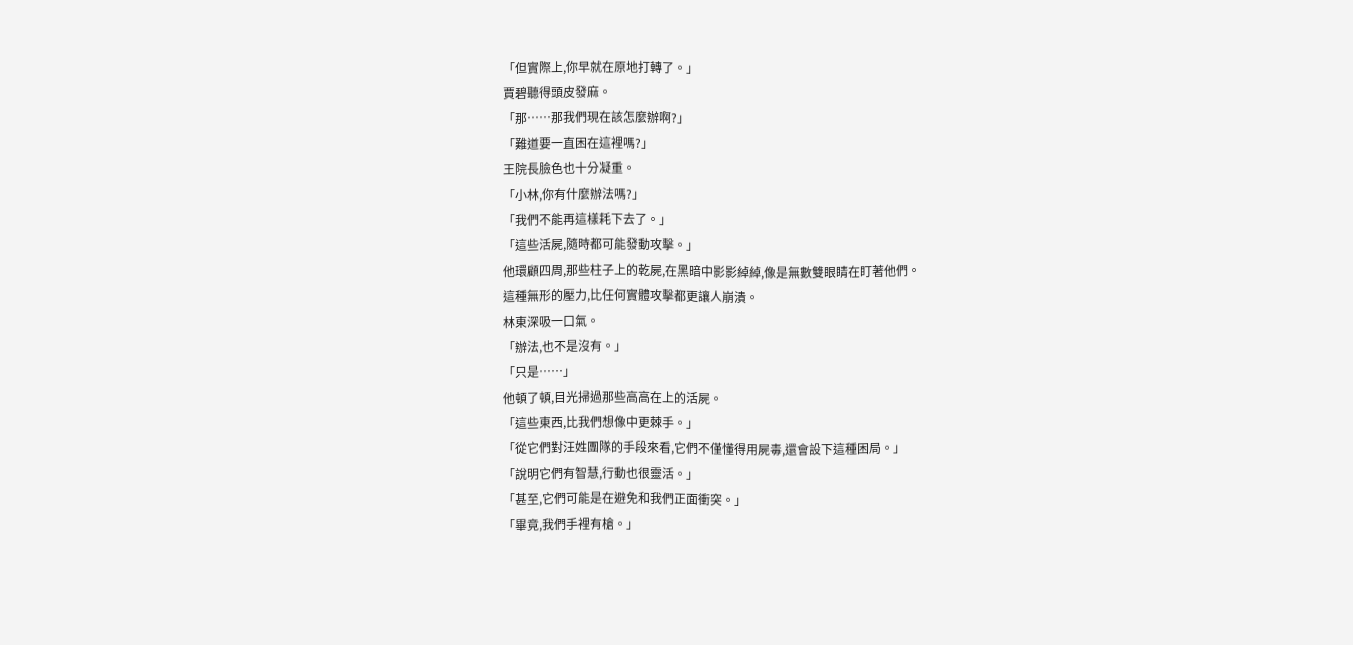「但實際上,你早就在原地打轉了。」
賈碧聽得頭皮發麻。
「那……那我們現在該怎麼辦啊?」
「難道要一直困在這裡嗎?」
王院長臉色也十分凝重。
「小林,你有什麼辦法嗎?」
「我們不能再這樣耗下去了。」
「這些活屍,隨時都可能發動攻擊。」
他環顧四周,那些柱子上的乾屍,在黑暗中影影綽綽,像是無數雙眼睛在盯著他們。
這種無形的壓力,比任何實體攻擊都更讓人崩潰。
林東深吸一口氣。
「辦法,也不是沒有。」
「只是……」
他頓了頓,目光掃過那些高高在上的活屍。
「這些東西,比我們想像中更棘手。」
「從它們對汪姓團隊的手段來看,它們不僅懂得用屍毒,還會設下這種困局。」
「說明它們有智慧,行動也很靈活。」
「甚至,它們可能是在避免和我們正面衝突。」
「畢竟,我們手裡有槍。」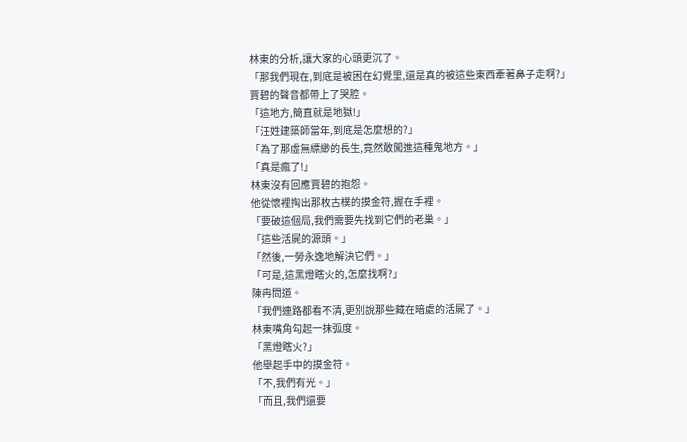林東的分析,讓大家的心頭更沉了。
「那我們現在,到底是被困在幻覺里,還是真的被這些東西牽著鼻子走啊?」
賈碧的聲音都帶上了哭腔。
「這地方,簡直就是地獄!」
「汪姓建築師當年,到底是怎麼想的?」
「為了那虛無縹緲的長生,竟然敢闖進這種鬼地方。」
「真是瘋了!」
林東沒有回應賈碧的抱怨。
他從懷裡掏出那枚古樸的摸金符,握在手裡。
「要破這個局,我們需要先找到它們的老巢。」
「這些活屍的源頭。」
「然後,一勞永逸地解決它們。」
「可是,這黑燈瞎火的,怎麼找啊?」
陳冉問道。
「我們連路都看不清,更別說那些藏在暗處的活屍了。」
林東嘴角勾起一抹弧度。
「黑燈瞎火?」
他舉起手中的摸金符。
「不,我們有光。」
「而且,我們還要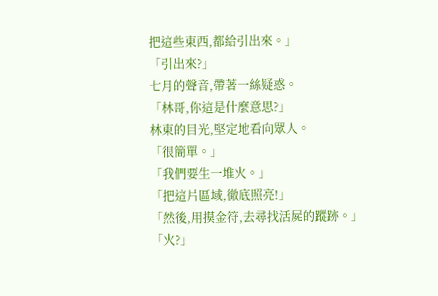把這些東西,都給引出來。」
「引出來?」
七月的聲音,帶著一絲疑惑。
「林哥,你這是什麼意思?」
林東的目光,堅定地看向眾人。
「很簡單。」
「我們要生一堆火。」
「把這片區域,徹底照亮!」
「然後,用摸金符,去尋找活屍的蹤跡。」
「火?」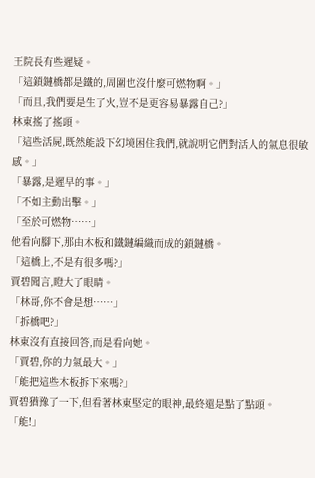王院長有些遲疑。
「這鎖鏈橋都是鐵的,周圍也沒什麼可燃物啊。」
「而且,我們要是生了火,豈不是更容易暴露自己?」
林東搖了搖頭。
「這些活屍,既然能設下幻境困住我們,就說明它們對活人的氣息很敏感。」
「暴露,是遲早的事。」
「不如主動出擊。」
「至於可燃物……」
他看向腳下,那由木板和鐵鏈編織而成的鎖鏈橋。
「這橋上,不是有很多嗎?」
賈碧聞言,瞪大了眼睛。
「林哥,你不會是想……」
「拆橋吧?」
林東沒有直接回答,而是看向她。
「賈碧,你的力氣最大。」
「能把這些木板拆下來嗎?」
賈碧猶豫了一下,但看著林東堅定的眼神,最終還是點了點頭。
「能!」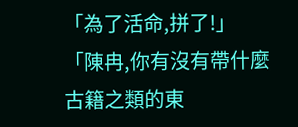「為了活命,拼了!」
「陳冉,你有沒有帶什麼古籍之類的東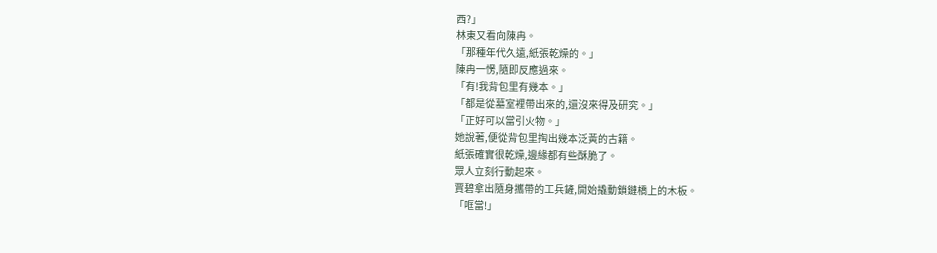西?」
林東又看向陳冉。
「那種年代久遠,紙張乾燥的。」
陳冉一愣,隨即反應過來。
「有!我背包里有幾本。」
「都是從墓室裡帶出來的,還沒來得及研究。」
「正好可以當引火物。」
她說著,便從背包里掏出幾本泛黃的古籍。
紙張確實很乾燥,邊緣都有些酥脆了。
眾人立刻行動起來。
賈碧拿出隨身攜帶的工兵鏟,開始撬動鎖鏈橋上的木板。
「哐當!」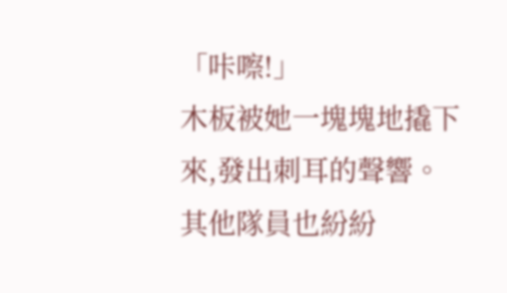「咔嚓!」
木板被她一塊塊地撬下來,發出刺耳的聲響。
其他隊員也紛紛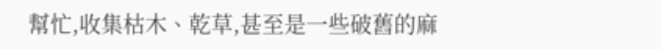幫忙,收集枯木、乾草,甚至是一些破舊的麻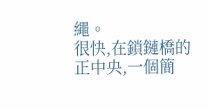繩。
很快,在鎖鏈橋的正中央,一個簡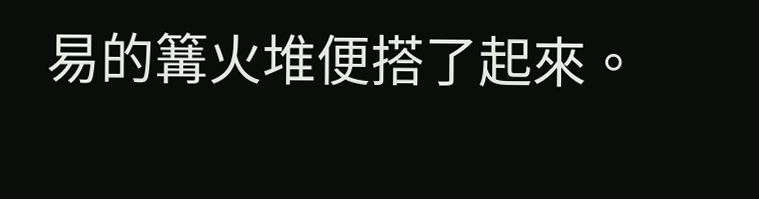易的篝火堆便搭了起來。